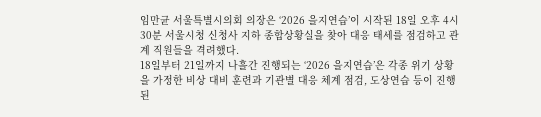임만균 서울특별시의회 의장은 ‘2026 을지연습’이 시작된 18일 오후 4시 30분 서울시청 신청사 지하 종합상황실을 찾아 대응 태세를 점검하고 관계 직원들을 격려했다.
18일부터 21일까지 나흘간 진행되는 ‘2026 을지연습’은 각종 위기 상황을 가정한 비상 대비 훈련과 기관별 대응 체계 점검, 도상연습 등이 진행된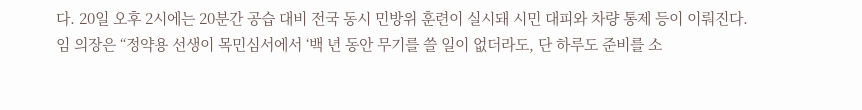다. 20일 오후 2시에는 20분간 공습 대비 전국 동시 민방위 훈련이 실시돼 시민 대피와 차량 통제 등이 이뤄진다.
임 의장은 “정약용 선생이 목민심서에서 ‘백 년 동안 무기를 쓸 일이 없더라도, 단 하루도 준비를 소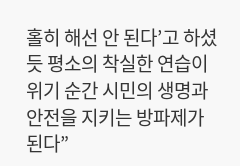홀히 해선 안 된다’고 하셨듯 평소의 착실한 연습이 위기 순간 시민의 생명과 안전을 지키는 방파제가 된다”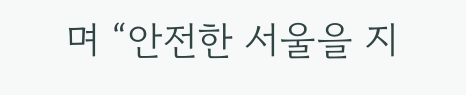며 “안전한 서울을 지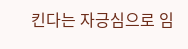킨다는 자긍심으로 임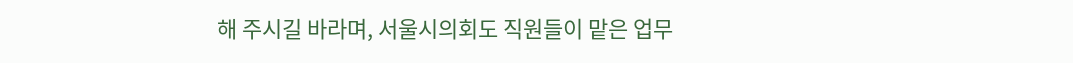해 주시길 바라며, 서울시의회도 직원들이 맡은 업무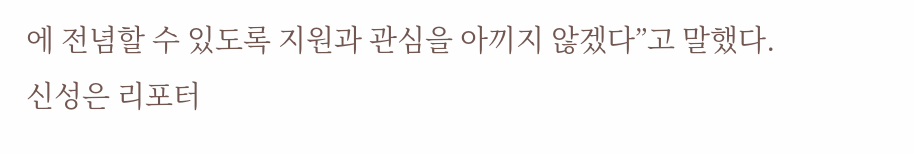에 전념할 수 있도록 지원과 관심을 아끼지 않겠다”고 말했다.
신성은 리포터